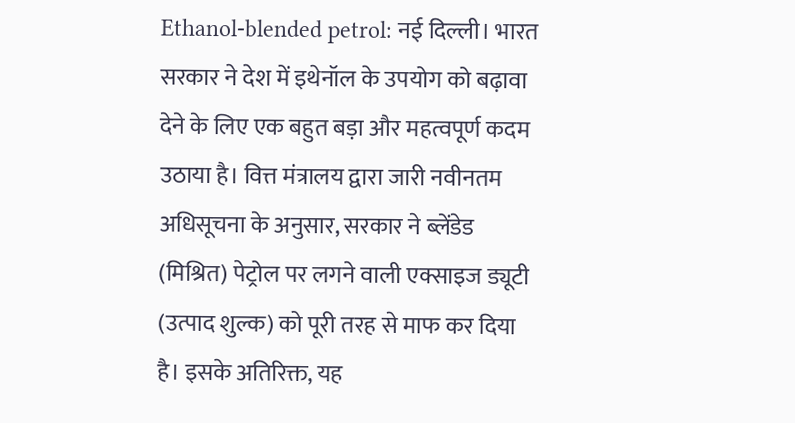Ethanol-blended petrol: नई दिल्ली। भारत सरकार ने देश में इथेनॉल के उपयोग को बढ़ावा देने के लिए एक बहुत बड़ा और महत्वपूर्ण कदम उठाया है। वित्त मंत्रालय द्वारा जारी नवीनतम अधिसूचना के अनुसार, सरकार ने ब्लेंडेड (मिश्रित) पेट्रोल पर लगने वाली एक्साइज ड्यूटी (उत्पाद शुल्क) को पूरी तरह से माफ कर दिया है। इसके अतिरिक्त, यह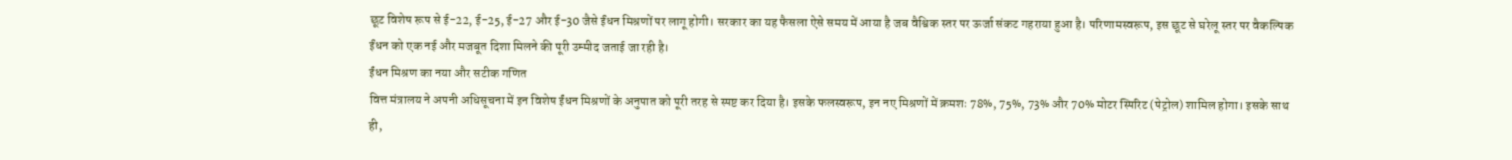छूट विशेष रूप से ई-22, ई-25, ई-27 और ई-30 जैसे ईंधन मिश्रणों पर लागू होगी। सरकार का यह फैसला ऐसे समय में आया है जब वैश्विक स्तर पर ऊर्जा संकट गहराया हुआ है। परिणामस्वरूप, इस छूट से घरेलू स्तर पर वैकल्पिक ईंधन को एक नई और मजबूत दिशा मिलने की पूरी उम्मीद जताई जा रही है।
ईंधन मिश्रण का नया और सटीक गणित
वित्त मंत्रालय ने अपनी अधिसूचना में इन विशेष ईंधन मिश्रणों के अनुपात को पूरी तरह से स्पष्ट कर दिया है। इसके फलस्वरूप, इन नए मिश्रणों में क्रमशः 78%, 75%, 73% और 70% मोटर स्पिरिट (पेट्रोल) शामिल होगा। इसके साथ ही,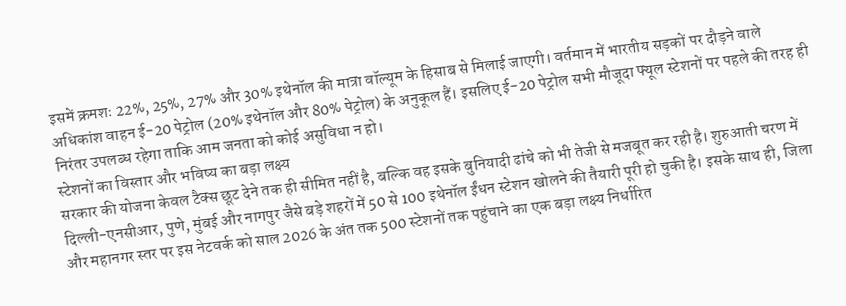इसमें क्रमशः 22%, 25%, 27% और 30% इथेनॉल की मात्रा वॉल्यूम के हिसाब से मिलाई जाएगी। वर्तमान में भारतीय सड़कों पर दौड़ने वाले अधिकांश वाहन ई-20 पेट्रोल (20% इथेनॉल और 80% पेट्रोल) के अनुकूल हैं। इसलिए ई-20 पेट्रोल सभी मौजूदा फ्यूल स्टेशनों पर पहले की तरह ही निरंतर उपलब्ध रहेगा ताकि आम जनता को कोई असुविधा न हो।
स्टेशनों का विस्तार और भविष्य का बड़ा लक्ष्य
सरकार की योजना केवल टैक्स छूट देने तक ही सीमित नहीं है, बल्कि वह इसके बुनियादी ढांचे को भी तेजी से मजबूत कर रही है। शुरुआती चरण में दिल्ली-एनसीआर, पुणे, मुंबई और नागपुर जैसे बड़े शहरों में 50 से 100 इथेनॉल ईंधन स्टेशन खोलने की तैयारी पूरी हो चुकी है। इसके साथ ही, जिला और महानगर स्तर पर इस नेटवर्क को साल 2026 के अंत तक 500 स्टेशनों तक पहुंचाने का एक बड़ा लक्ष्य निर्धारित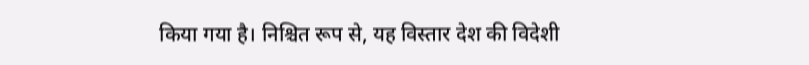किया गया है। निश्चित रूप से, यह विस्तार देश की विदेशी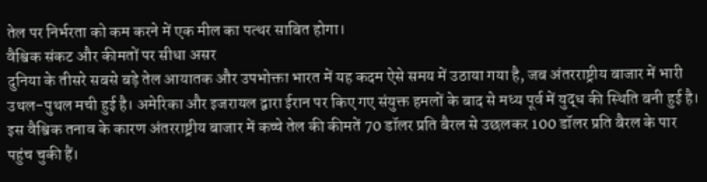तेल पर निर्भरता को कम करने में एक मील का पत्थर साबित होगा।
वैश्विक संकट और कीमतों पर सीधा असर
दुनिया के तीसरे सबसे बड़े तेल आयातक और उपभोक्ता भारत में यह कदम ऐसे समय में उठाया गया है, जब अंतरराष्ट्रीय बाजार में भारी उथल-पुथल मची हुई है। अमेरिका और इजरायल द्वारा ईरान पर किए गए संयुक्त हमलों के बाद से मध्य पूर्व में युद्ध की स्थिति बनी हुई है। इस वैश्विक तनाव के कारण अंतरराष्ट्रीय बाजार में कच्चे तेल की कीमतें 70 डॉलर प्रति बैरल से उछलकर 100 डॉलर प्रति बैरल के पार पहुंच चुकी हैं।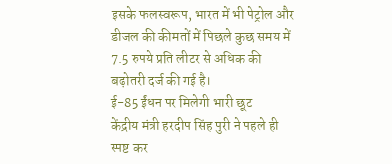इसके फलस्वरूप, भारत में भी पेट्रोल और डीजल की कीमतों में पिछले कुछ समय में 7.5 रुपये प्रति लीटर से अधिक की बढ़ोतरी दर्ज की गई है।
ई-85 ईंधन पर मिलेगी भारी छूट
केंद्रीय मंत्री हरदीप सिंह पुरी ने पहले ही स्पष्ट कर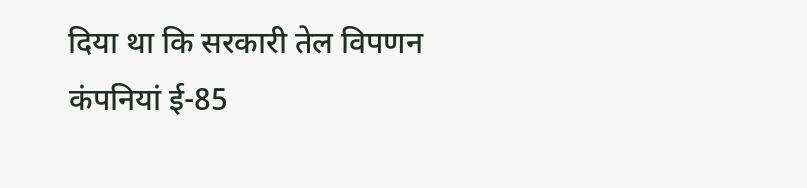दिया था कि सरकारी तेल विपणन कंपनियां ई-85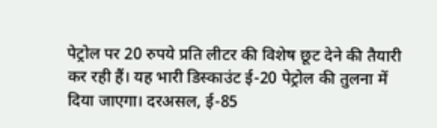पेट्रोल पर 20 रुपये प्रति लीटर की विशेष छूट देने की तैयारी कर रही हैं। यह भारी डिस्काउंट ई-20 पेट्रोल की तुलना में दिया जाएगा। दरअसल, ई-85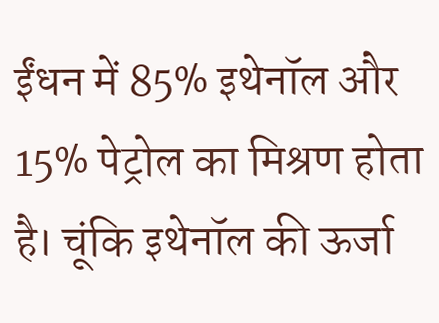ईंधन में 85% इथेनॉल और 15% पेट्रोल का मिश्रण होता है। चूंकि इथेनॉल की ऊर्जा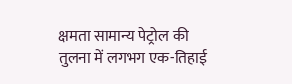क्षमता सामान्य पेट्रोल की तुलना में लगभग एक-तिहाई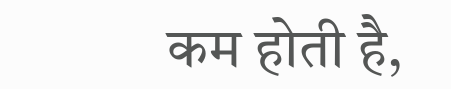कम होती है,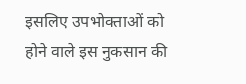इसलिए उपभोक्ताओं को होने वाले इस नुकसान की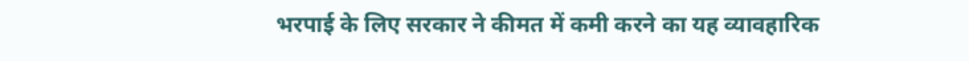भरपाई के लिए सरकार ने कीमत में कमी करने का यह व्यावहारिक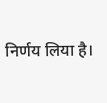निर्णय लिया है।